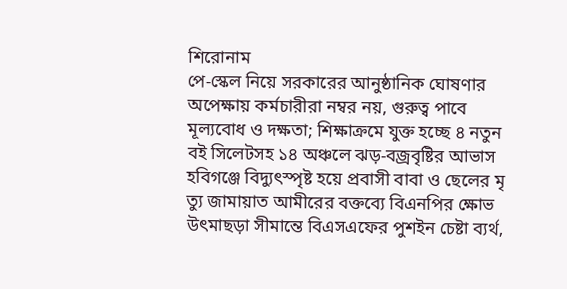শিরোনাম
পে-স্কেল নিয়ে সরকারের আনুষ্ঠানিক ঘোষণার অপেক্ষায় কর্মচারীরা নম্বর নয়, গুরুত্ব পাবে মূল্যবোধ ও দক্ষতা; শিক্ষাক্রমে যুক্ত হচ্ছে ৪ নতুন বই সিলেটসহ ১৪ অঞ্চলে ঝড়-বজ্রবৃষ্টির আভাস হবিগঞ্জে বিদ্যুৎস্পৃষ্ট হয়ে প্রবাসী বাবা ও ছেলের মৃ ত্যু জামায়াত আমীরের বক্তব্যে বিএনপির ক্ষোভ উৎমাছড়া সীমান্তে বিএসএফের পুশইন চেষ্টা ব্যর্থ,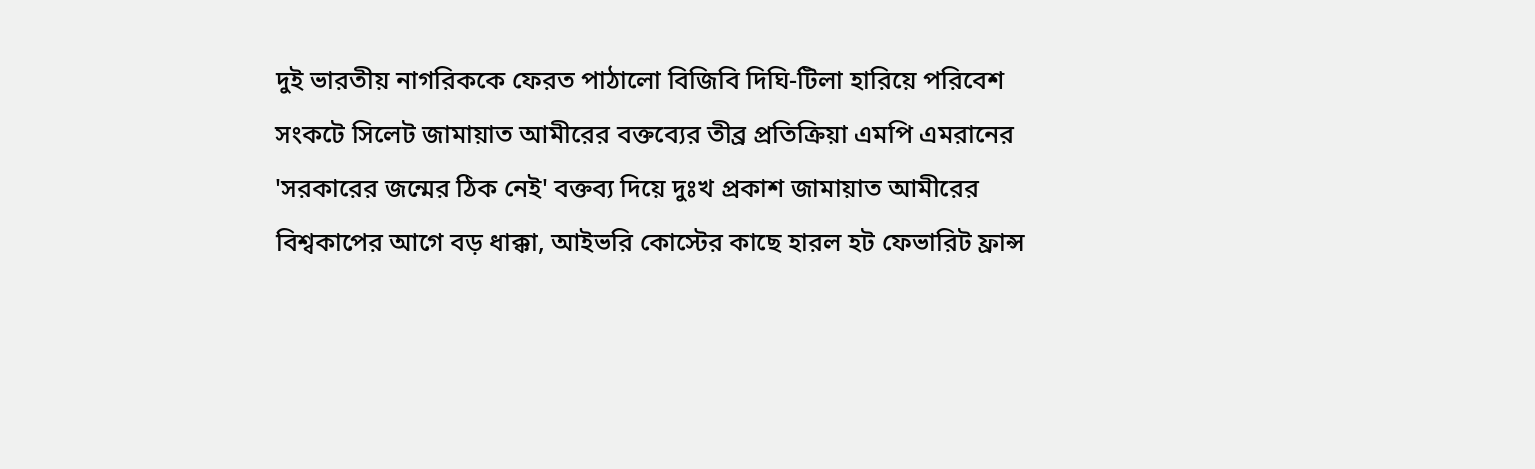দুই ভারতীয় নাগরিককে ফেরত পাঠালো বিজিবি দিঘি-টিলা হারিয়ে পরিবেশ সংকটে সিলেট জামায়াত আমীরের বক্তব্যের তীব্র প্রতিক্রিয়া এমপি এমরানের 'সরকারের জন্মের ঠিক নেই' বক্তব্য দিয়ে দুঃখ প্রকাশ জামায়াত আমীরের  বিশ্বকাপের আগে বড় ধাক্কা, আইভরি কোস্টের কাছে হারল হট ফেভারিট ফ্রান্স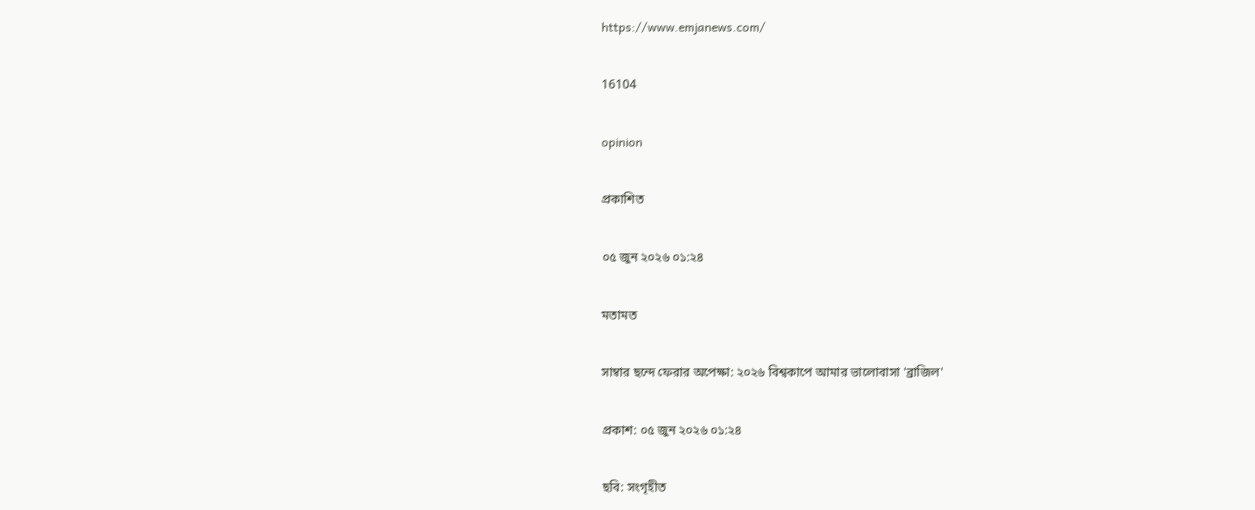https://www.emjanews.com/

16104

opinion

প্রকাশিত

০৫ জুন ২০২৬ ০১:২৪

মতামত

সাম্বার ছন্দে ফেরার অপেক্ষা: ২০২৬ বিশ্বকাপে আমার ভালোবাসা 'ব্রাজিল'

প্রকাশ: ০৫ জুন ২০২৬ ০১:২৪

ছবি: সংগৃহীত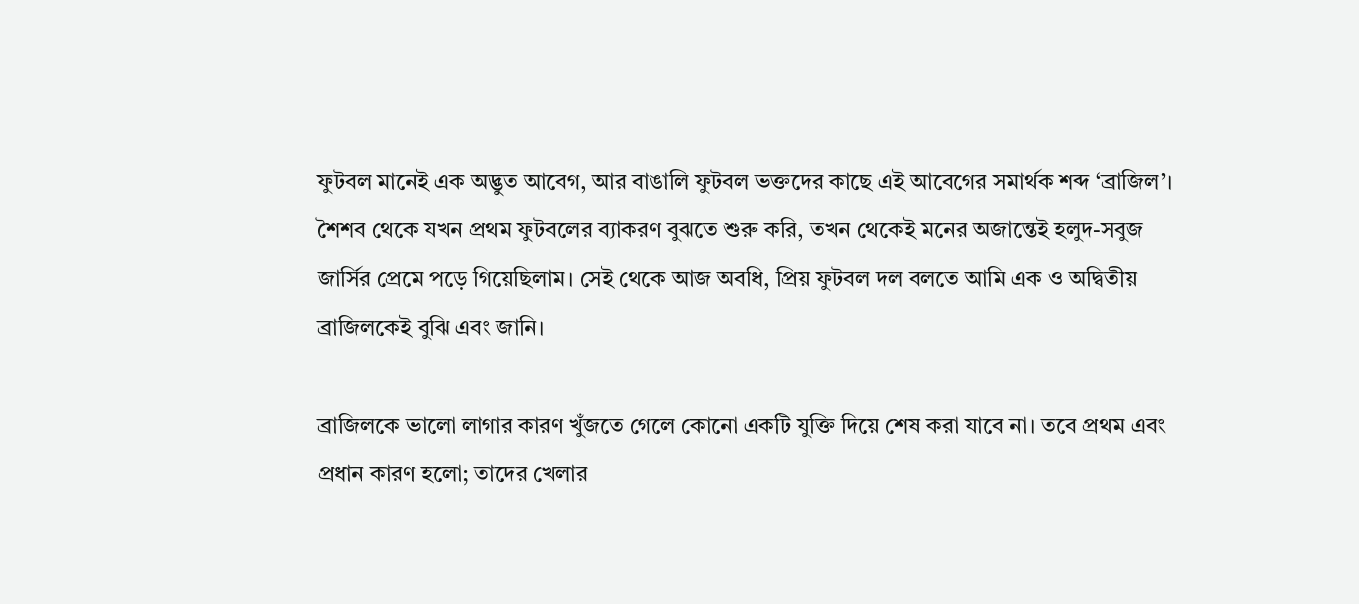ফুটবল মানেই এক অদ্ভুত আবেগ, আর বাঙালি ফুটবল ভক্তদের কাছে এই আবেগের সমার্থক শব্দ ‘ব্রাজিল’। শৈশব থেকে যখন প্রথম ফুটবলের ব্যাকরণ বুঝতে শুরু করি, তখন থেকেই মনের অজান্তেই হলুদ-সবুজ জার্সির প্রেমে পড়ে গিয়েছিলাম। সেই থেকে আজ অবধি, প্রিয় ফুটবল দল বলতে আমি এক ও অদ্বিতীয় ব্রাজিলকেই বুঝি এবং জানি।

ব্রাজিলকে ভালো লাগার কারণ খুঁজতে গেলে কোনো একটি যুক্তি দিয়ে শেষ করা যাবে না। তবে প্রথম এবং প্রধান কারণ হলো; তাদের খেলার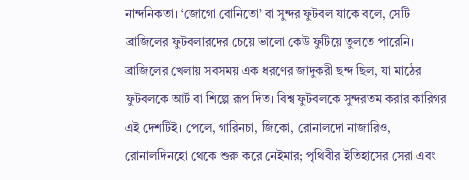নান্দনিকতা। ‘জোগো বোনিতো’ বা সুন্দর ফুটবল যাকে বলে, সেটি ব্রাজিলের ফুটবলারদের চেয়ে ভালো কেউ ফুটিয়ে তুলতে পারেনি। ব্রাজিলের খেলায় সবসময় এক ধরণের জাদুকরী ছন্দ ছিল, যা মাঠের ফুটবলকে আর্ট বা শিল্পে রূপ দিত। বিশ্ব ফুটবলকে সুন্দরতম করার কারিগর এই দেশটিই। পেলে, গারিনচা, জিকো, রোনালদো নাজারিও, রোনালদিনহো থেকে শুরু করে নেইমার; পৃথিবীর ইতিহাসের সেরা এবং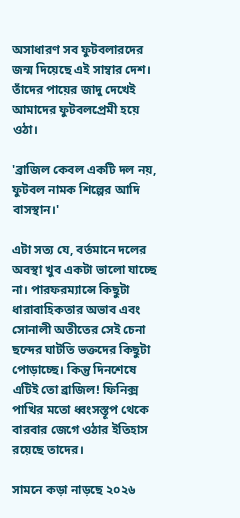অসাধারণ সব ফুটবলারদের জন্ম দিয়েছে এই সাম্বার দেশ। তাঁদের পায়ের জাদু দেখেই আমাদের ফুটবলপ্রেমী হয়ে ওঠা।

'ব্রাজিল কেবল একটি দল নয়, ফুটবল নামক শিল্পের আদি বাসস্থান।'

এটা সত্য যে, বর্তমানে দলের অবস্থা খুব একটা ভালো যাচ্ছে না। পারফরম্যান্সে কিছুটা ধারাবাহিকতার অভাব এবং সোনালী অতীতের সেই চেনা ছন্দের ঘাটতি ভক্তদের কিছুটা পোড়াচ্ছে। কিন্তু দিনশেষে এটিই তো ব্রাজিল! ফিনিক্স পাখির মতো ধ্বংসস্তূপ থেকে বারবার জেগে ওঠার ইতিহাস রয়েছে তাদের।

সামনে কড়া নাড়ছে ২০২৬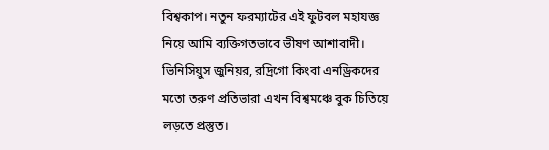বিশ্বকাপ। নতুন ফরম্যাটের এই ফুটবল মহাযজ্ঞ নিয়ে আমি ব্যক্তিগতভাবে ভীষণ আশাবাদী। ভিনিসিয়ুস জুনিয়র, রদ্রিগো কিংবা এনড্রিকদের মতো তরুণ প্রতিভারা এখন বিশ্বমঞ্চে বুক চিতিয়ে লড়তে প্রস্তুত।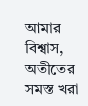আমার বিশ্বাস, অতীতের সমস্ত খরা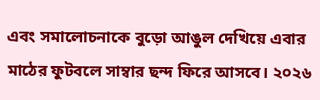এবং সমালোচনাকে বুড়ো আঙুল দেখিয়ে এবার মাঠের ফুটবলে সাম্বার ছন্দ ফিরে আসবে। ২০২৬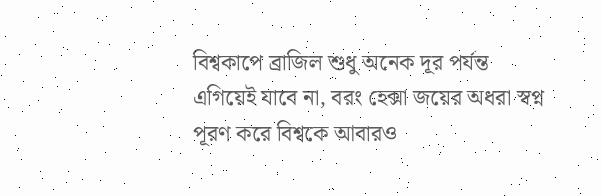বিশ্বকাপে ব্রাজিল শুধু অনেক দূর পর্যন্ত এগিয়েই যাবে না, বরং হেক্সা জয়ের অধরা স্বপ্ন পূরণ করে বিশ্বকে আবারও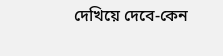দেখিয়ে দেবে-কেন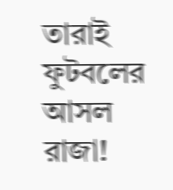তারাই ফুটবলের আসল রাজা!